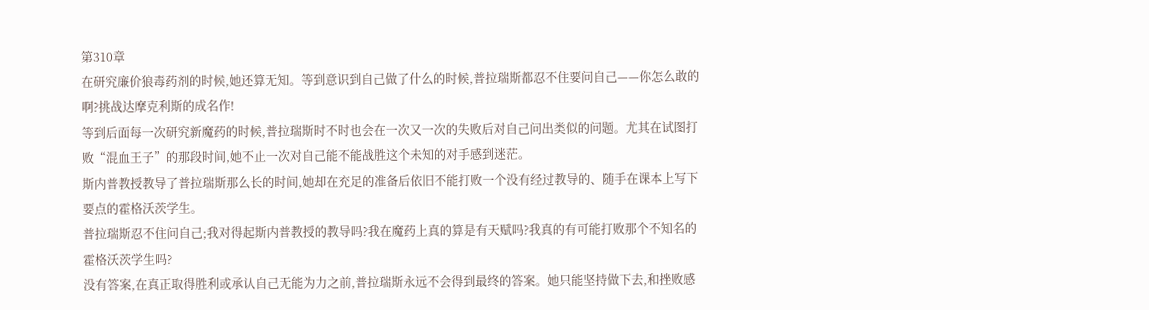第310章
在研究廉价狼毒药剂的时候,她还算无知。等到意识到自己做了什么的时候,普拉瑞斯都忍不住要问自己——你怎么敢的啊?挑战达摩克利斯的成名作!
等到后面每一次研究新魔药的时候,普拉瑞斯时不时也会在一次又一次的失败后对自己问出类似的问题。尤其在试图打败“混血王子”的那段时间,她不止一次对自己能不能战胜这个未知的对手感到迷茫。
斯内普教授教导了普拉瑞斯那么长的时间,她却在充足的准备后依旧不能打败一个没有经过教导的、随手在课本上写下要点的霍格沃茨学生。
普拉瑞斯忍不住问自己;我对得起斯内普教授的教导吗?我在魔药上真的算是有天赋吗?我真的有可能打败那个不知名的霍格沃茨学生吗?
没有答案,在真正取得胜利或承认自己无能为力之前,普拉瑞斯永远不会得到最终的答案。她只能坚持做下去,和挫败感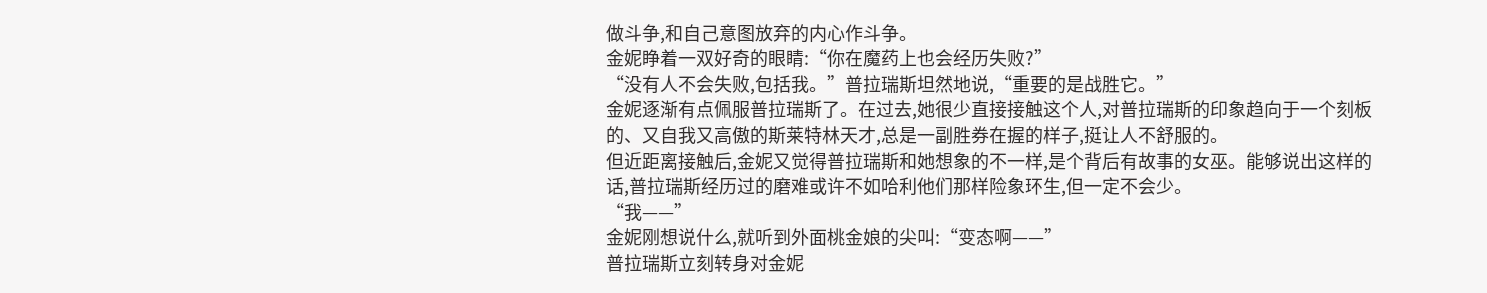做斗争,和自己意图放弃的内心作斗争。
金妮睁着一双好奇的眼睛:“你在魔药上也会经历失败?”
“没有人不会失败,包括我。”普拉瑞斯坦然地说,“重要的是战胜它。”
金妮逐渐有点佩服普拉瑞斯了。在过去,她很少直接接触这个人,对普拉瑞斯的印象趋向于一个刻板的、又自我又高傲的斯莱特林天才,总是一副胜券在握的样子,挺让人不舒服的。
但近距离接触后,金妮又觉得普拉瑞斯和她想象的不一样,是个背后有故事的女巫。能够说出这样的话,普拉瑞斯经历过的磨难或许不如哈利他们那样险象环生,但一定不会少。
“我——”
金妮刚想说什么,就听到外面桃金娘的尖叫:“变态啊——”
普拉瑞斯立刻转身对金妮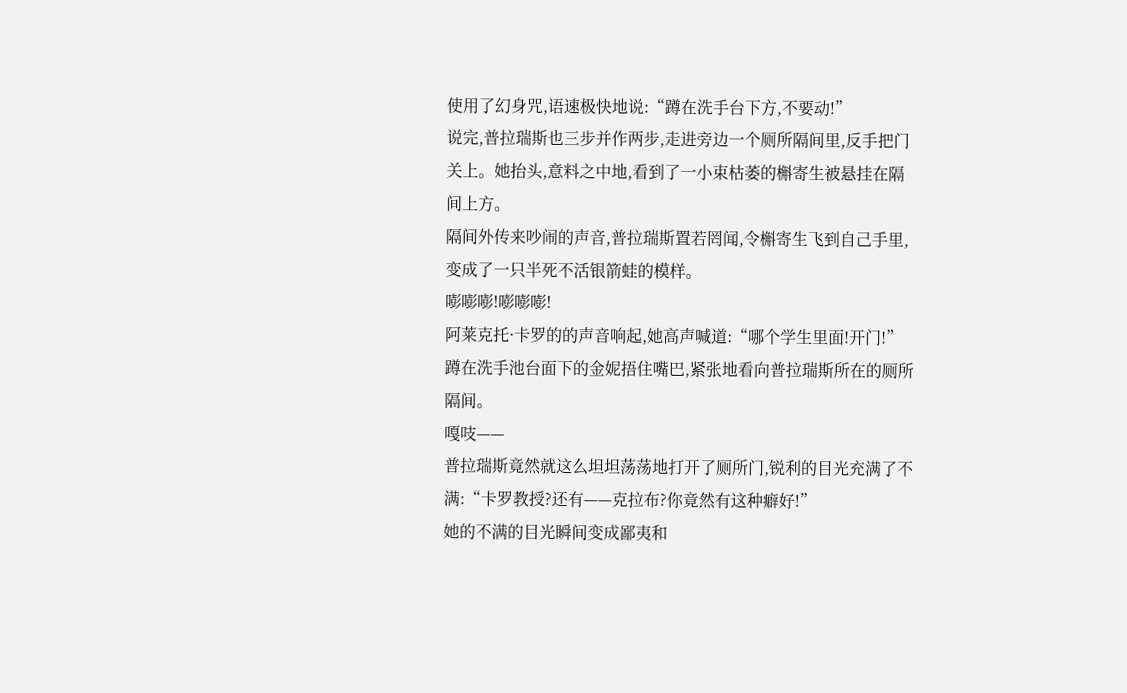使用了幻身咒,语速极快地说:“蹲在洗手台下方,不要动!”
说完,普拉瑞斯也三步并作两步,走进旁边一个厕所隔间里,反手把门关上。她抬头,意料之中地,看到了一小束枯萎的槲寄生被悬挂在隔间上方。
隔间外传来吵闹的声音,普拉瑞斯置若罔闻,令槲寄生飞到自己手里,变成了一只半死不活银箭蛙的模样。
嘭嘭嘭!嘭嘭嘭!
阿莱克托·卡罗的的声音响起,她高声喊道:“哪个学生里面!开门!”
蹲在洗手池台面下的金妮捂住嘴巴,紧张地看向普拉瑞斯所在的厕所隔间。
嘎吱——
普拉瑞斯竟然就这么坦坦荡荡地打开了厕所门,锐利的目光充满了不满:“卡罗教授?还有——克拉布?你竟然有这种癖好!”
她的不满的目光瞬间变成鄙夷和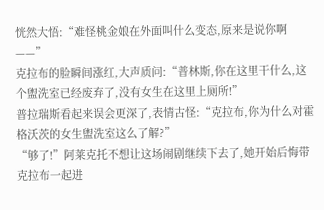恍然大悟:“难怪桃金娘在外面叫什么变态,原来是说你啊——”
克拉布的脸瞬间涨红,大声质问:“普林斯,你在这里干什么,这个盥洗室已经废弃了,没有女生在这里上厕所!”
普拉瑞斯看起来误会更深了,表情古怪:“克拉布,你为什么对霍格沃茨的女生盥洗室这么了解?”
“够了!”阿莱克托不想让这场闹剧继续下去了,她开始后悔带克拉布一起进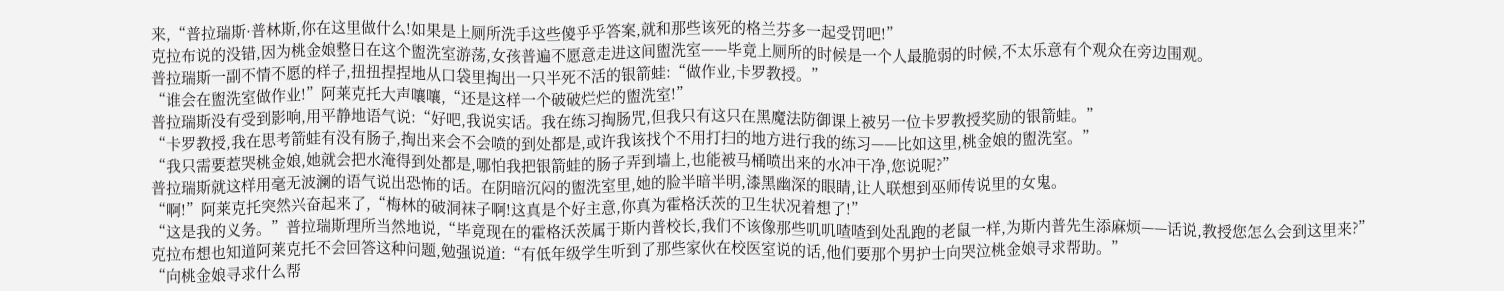来,“普拉瑞斯·普林斯,你在这里做什么!如果是上厕所洗手这些傻乎乎答案,就和那些该死的格兰芬多一起受罚吧!”
克拉布说的没错,因为桃金娘整日在这个盥洗室游荡,女孩普遍不愿意走进这间盥洗室——毕竟上厕所的时候是一个人最脆弱的时候,不太乐意有个观众在旁边围观。
普拉瑞斯一副不情不愿的样子,扭扭捏捏地从口袋里掏出一只半死不活的银箭蛙:“做作业,卡罗教授。”
“谁会在盥洗室做作业!”阿莱克托大声嚷嚷,“还是这样一个破破烂烂的盥洗室!”
普拉瑞斯没有受到影响,用平静地语气说:“好吧,我说实话。我在练习掏肠咒,但我只有这只在黑魔法防御课上被另一位卡罗教授奖励的银箭蛙。”
“卡罗教授,我在思考箭蛙有没有肠子,掏出来会不会喷的到处都是,或许我该找个不用打扫的地方进行我的练习——比如这里,桃金娘的盥洗室。”
“我只需要惹哭桃金娘,她就会把水淹得到处都是,哪怕我把银箭蛙的肠子弄到墙上,也能被马桶喷出来的水冲干净,您说呢?”
普拉瑞斯就这样用毫无波澜的语气说出恐怖的话。在阴暗沉闷的盥洗室里,她的脸半暗半明,漆黑幽深的眼睛,让人联想到巫师传说里的女鬼。
“啊!”阿莱克托突然兴奋起来了,“梅林的破洞袜子啊!这真是个好主意,你真为霍格沃茨的卫生状况着想了!”
“这是我的义务。”普拉瑞斯理所当然地说,“毕竟现在的霍格沃茨属于斯内普校长,我们不该像那些叽叽喳喳到处乱跑的老鼠一样,为斯内普先生添麻烦——话说,教授您怎么会到这里来?”
克拉布想也知道阿莱克托不会回答这种问题,勉强说道:“有低年级学生听到了那些家伙在校医室说的话,他们要那个男护士向哭泣桃金娘寻求帮助。”
“向桃金娘寻求什么帮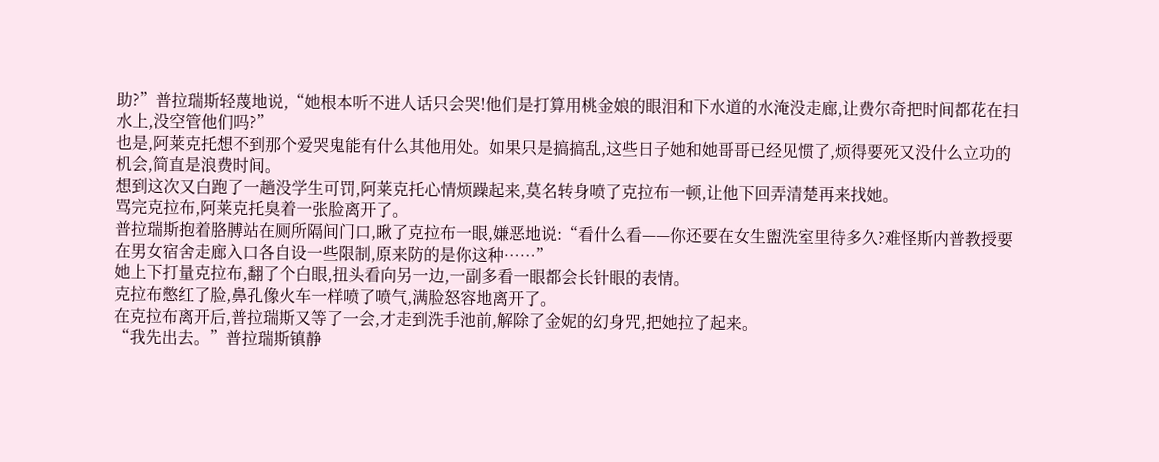助?”普拉瑞斯轻蔑地说,“她根本听不进人话只会哭!他们是打算用桃金娘的眼泪和下水道的水淹没走廊,让费尔奇把时间都花在扫水上,没空管他们吗?”
也是,阿莱克托想不到那个爱哭鬼能有什么其他用处。如果只是搞搞乱,这些日子她和她哥哥已经见惯了,烦得要死又没什么立功的机会,简直是浪费时间。
想到这次又白跑了一趟没学生可罚,阿莱克托心情烦躁起来,莫名转身喷了克拉布一顿,让他下回弄清楚再来找她。
骂完克拉布,阿莱克托臭着一张脸离开了。
普拉瑞斯抱着胳膊站在厕所隔间门口,瞅了克拉布一眼,嫌恶地说:“看什么看——你还要在女生盥洗室里待多久?难怪斯内普教授要在男女宿舍走廊入口各自设一些限制,原来防的是你这种……”
她上下打量克拉布,翻了个白眼,扭头看向另一边,一副多看一眼都会长针眼的表情。
克拉布憋红了脸,鼻孔像火车一样喷了喷气,满脸怒容地离开了。
在克拉布离开后,普拉瑞斯又等了一会,才走到洗手池前,解除了金妮的幻身咒,把她拉了起来。
“我先出去。”普拉瑞斯镇静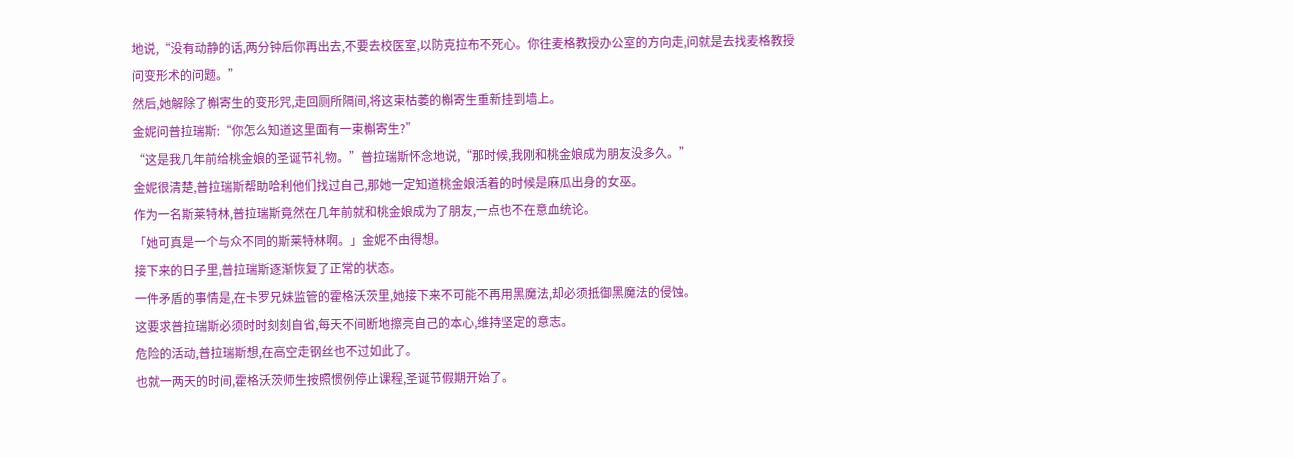地说,“没有动静的话,两分钟后你再出去,不要去校医室,以防克拉布不死心。你往麦格教授办公室的方向走,问就是去找麦格教授问变形术的问题。”
然后,她解除了槲寄生的变形咒,走回厕所隔间,将这束枯萎的槲寄生重新挂到墙上。
金妮问普拉瑞斯:“你怎么知道这里面有一束槲寄生?”
“这是我几年前给桃金娘的圣诞节礼物。”普拉瑞斯怀念地说,“那时候,我刚和桃金娘成为朋友没多久。”
金妮很清楚,普拉瑞斯帮助哈利他们找过自己,那她一定知道桃金娘活着的时候是麻瓜出身的女巫。
作为一名斯莱特林,普拉瑞斯竟然在几年前就和桃金娘成为了朋友,一点也不在意血统论。
「她可真是一个与众不同的斯莱特林啊。」金妮不由得想。
接下来的日子里,普拉瑞斯逐渐恢复了正常的状态。
一件矛盾的事情是,在卡罗兄妹监管的霍格沃茨里,她接下来不可能不再用黑魔法,却必须抵御黑魔法的侵蚀。
这要求普拉瑞斯必须时时刻刻自省,每天不间断地擦亮自己的本心,维持坚定的意志。
危险的活动,普拉瑞斯想,在高空走钢丝也不过如此了。
也就一两天的时间,霍格沃茨师生按照惯例停止课程,圣诞节假期开始了。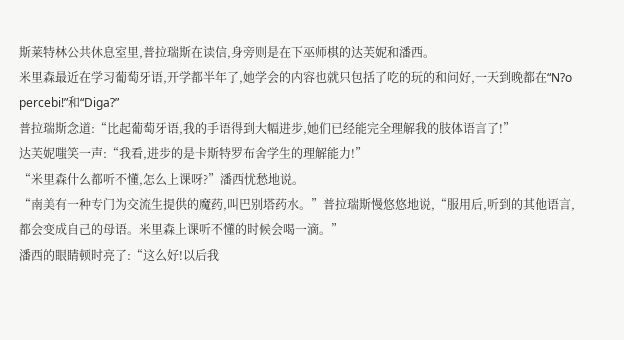斯莱特林公共休息室里,普拉瑞斯在读信,身旁则是在下巫师棋的达芙妮和潘西。
米里森最近在学习葡萄牙语,开学都半年了,她学会的内容也就只包括了吃的玩的和问好,一天到晚都在“N?o percebi!”和“Diga?”
普拉瑞斯念道:“比起葡萄牙语,我的手语得到大幅进步,她们已经能完全理解我的肢体语言了!”
达芙妮嗤笑一声:“我看,进步的是卡斯特罗布舍学生的理解能力!”
“米里森什么都听不懂,怎么上课呀?”潘西忧愁地说。
“南美有一种专门为交流生提供的魔药,叫巴别塔药水。”普拉瑞斯慢悠悠地说,“服用后,听到的其他语言,都会变成自己的母语。米里森上课听不懂的时候会喝一滴。”
潘西的眼睛顿时亮了:“这么好!以后我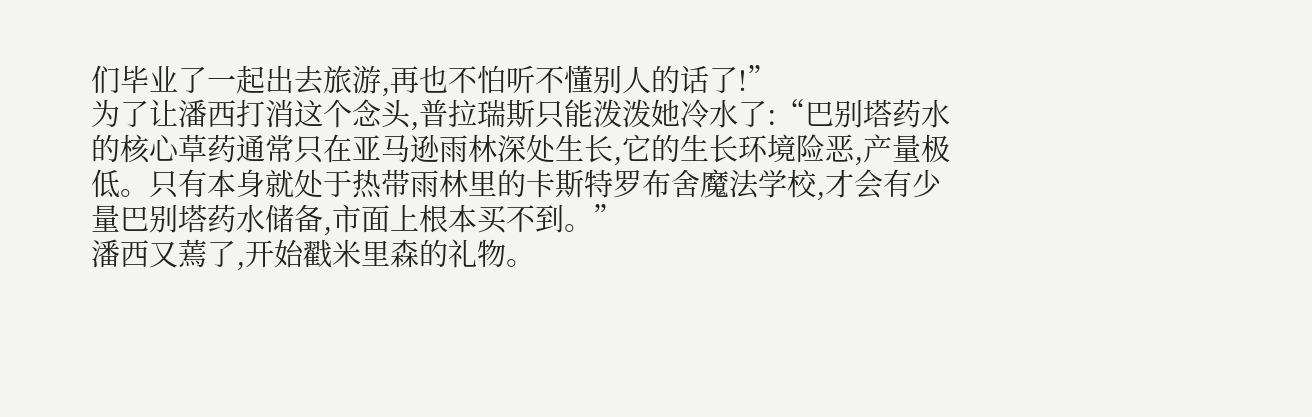们毕业了一起出去旅游,再也不怕听不懂别人的话了!”
为了让潘西打消这个念头,普拉瑞斯只能泼泼她冷水了:“巴别塔药水的核心草药通常只在亚马逊雨林深处生长,它的生长环境险恶,产量极低。只有本身就处于热带雨林里的卡斯特罗布舍魔法学校,才会有少量巴别塔药水储备,市面上根本买不到。”
潘西又蔫了,开始戳米里森的礼物。